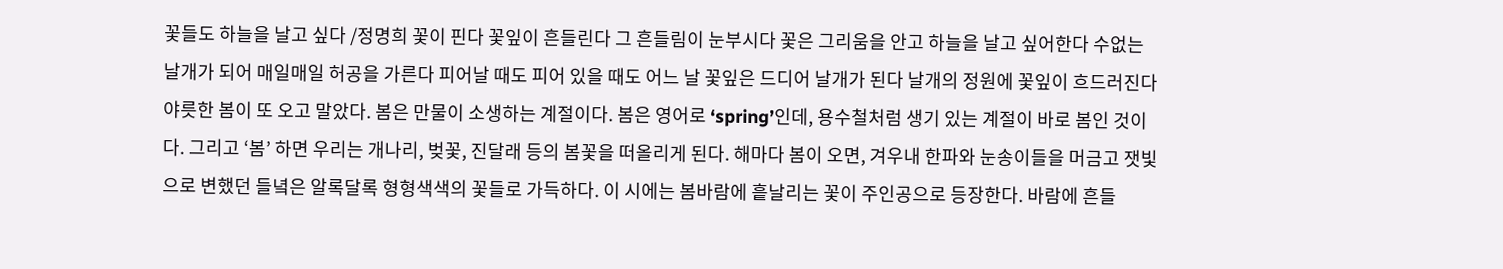꽃들도 하늘을 날고 싶다 /정명희 꽃이 핀다 꽃잎이 흔들린다 그 흔들림이 눈부시다 꽃은 그리움을 안고 하늘을 날고 싶어한다 수없는 날개가 되어 매일매일 허공을 가른다 피어날 때도 피어 있을 때도 어느 날 꽃잎은 드디어 날개가 된다 날개의 정원에 꽃잎이 흐드러진다 야릇한 봄이 또 오고 말았다. 봄은 만물이 소생하는 계절이다. 봄은 영어로 ‘spring’인데, 용수철처럼 생기 있는 계절이 바로 봄인 것이다. 그리고 ‘봄’ 하면 우리는 개나리, 벚꽃, 진달래 등의 봄꽃을 떠올리게 된다. 해마다 봄이 오면, 겨우내 한파와 눈송이들을 머금고 잿빛으로 변했던 들녘은 알록달록 형형색색의 꽃들로 가득하다. 이 시에는 봄바람에 흩날리는 꽃이 주인공으로 등장한다. 바람에 흔들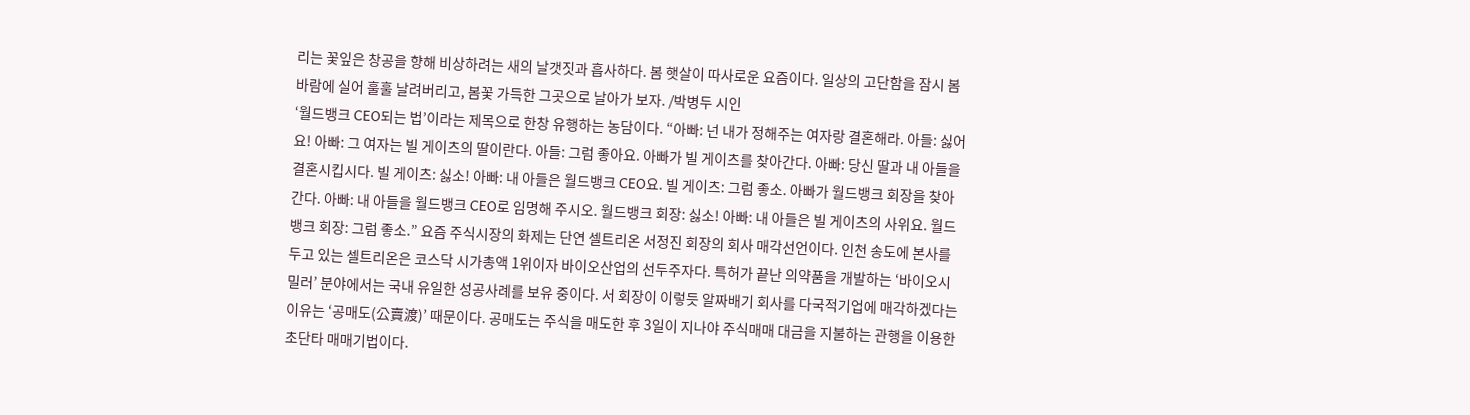리는 꽃잎은 창공을 향해 비상하려는 새의 날갯짓과 흡사하다. 봄 햇살이 따사로운 요즘이다. 일상의 고단함을 잠시 봄바람에 실어 훌훌 날려버리고, 봄꽃 가득한 그곳으로 날아가 보자. /박병두 시인
‘월드뱅크 CEO되는 법’이라는 제목으로 한창 유행하는 농담이다. “아빠: 넌 내가 정해주는 여자랑 결혼해라. 아들: 싫어요! 아빠: 그 여자는 빌 게이츠의 딸이란다. 아들: 그럼 좋아요. 아빠가 빌 게이츠를 찾아간다. 아빠: 당신 딸과 내 아들을 결혼시킵시다. 빌 게이츠: 싫소! 아빠: 내 아들은 월드뱅크 CEO요. 빌 게이츠: 그럼 좋소. 아빠가 월드뱅크 회장을 찾아간다. 아빠: 내 아들을 월드뱅크 CEO로 임명해 주시오. 월드뱅크 회장: 싫소! 아빠: 내 아들은 빌 게이츠의 사위요. 월드뱅크 회장: 그럼 좋소.” 요즘 주식시장의 화제는 단연 셀트리온 서정진 회장의 회사 매각선언이다. 인천 송도에 본사를 두고 있는 셀트리온은 코스닥 시가총액 1위이자 바이오산업의 선두주자다. 특허가 끝난 의약품을 개발하는 ‘바이오시밀러’ 분야에서는 국내 유일한 성공사례를 보유 중이다. 서 회장이 이렇듯 알짜배기 회사를 다국적기업에 매각하겠다는 이유는 ‘공매도(公賣渡)’ 때문이다. 공매도는 주식을 매도한 후 3일이 지나야 주식매매 대금을 지불하는 관행을 이용한 초단타 매매기법이다.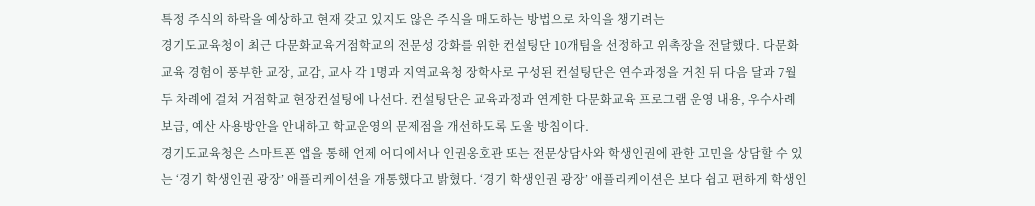특정 주식의 하락을 예상하고 현재 갖고 있지도 않은 주식을 매도하는 방법으로 차익을 챙기려는
경기도교육청이 최근 다문화교육거점학교의 전문성 강화를 위한 컨설팅단 10개팀을 선정하고 위촉장을 전달했다. 다문화교육 경험이 풍부한 교장, 교감, 교사 각 1명과 지역교육청 장학사로 구성된 컨설팅단은 연수과정을 거친 뒤 다음 달과 7월 두 차례에 걸쳐 거점학교 현장컨설팅에 나선다. 컨설팅단은 교육과정과 연계한 다문화교육 프로그램 운영 내용, 우수사례 보급, 예산 사용방안을 안내하고 학교운영의 문제점을 개선하도록 도울 방침이다.
경기도교육청은 스마트폰 앱을 통해 언제 어디에서나 인권옹호관 또는 전문상담사와 학생인권에 관한 고민을 상담할 수 있는 ‘경기 학생인권 광장’ 애플리케이션을 개통했다고 밝혔다. ‘경기 학생인권 광장’ 애플리케이션은 보다 쉽고 편하게 학생인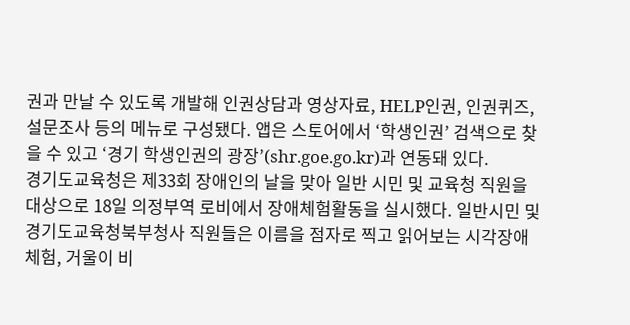권과 만날 수 있도록 개발해 인권상담과 영상자료, HELP인권, 인권퀴즈, 설문조사 등의 메뉴로 구성됐다. 앱은 스토어에서 ‘학생인권’ 검색으로 찾을 수 있고 ‘경기 학생인권의 광장’(shr.goe.go.kr)과 연동돼 있다.
경기도교육청은 제33회 장애인의 날을 맞아 일반 시민 및 교육청 직원을 대상으로 18일 의정부역 로비에서 장애체험활동을 실시했다. 일반시민 및 경기도교육청북부청사 직원들은 이름을 점자로 찍고 읽어보는 시각장애 체험, 거울이 비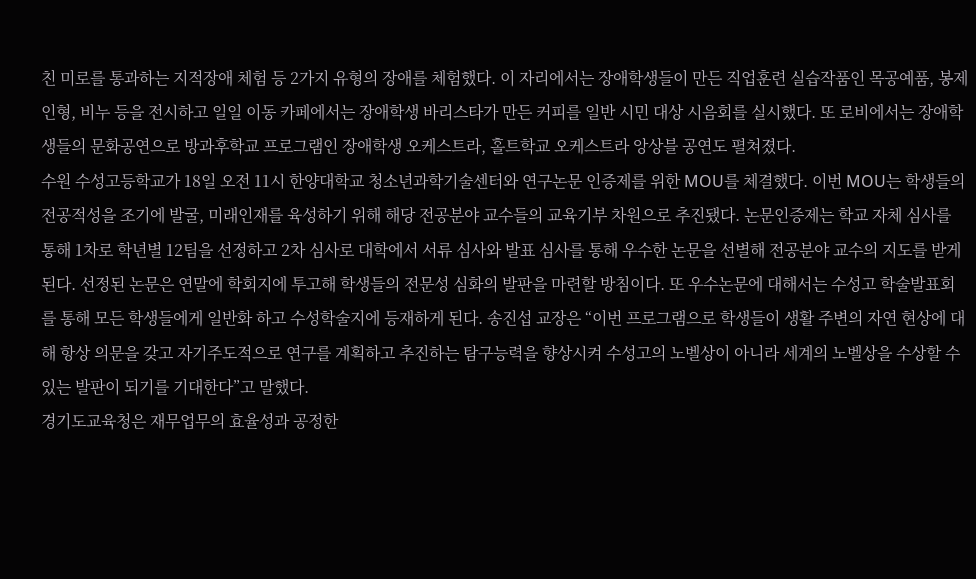친 미로를 통과하는 지적장애 체험 등 2가지 유형의 장애를 체험했다. 이 자리에서는 장애학생들이 만든 직업훈련 실습작품인 목공예품, 봉제인형, 비누 등을 전시하고 일일 이동 카페에서는 장애학생 바리스타가 만든 커피를 일반 시민 대상 시음회를 실시했다. 또 로비에서는 장애학생들의 문화공연으로 방과후학교 프로그램인 장애학생 오케스트라, 홀트학교 오케스트라 앙상블 공연도 펼쳐졌다.
수원 수성고등학교가 18일 오전 11시 한양대학교 청소년과학기술센터와 연구논문 인증제를 위한 MOU를 체결했다. 이번 MOU는 학생들의 전공적성을 조기에 발굴, 미래인재를 육성하기 위해 해당 전공분야 교수들의 교육기부 차원으로 추진됐다. 논문인증제는 학교 자체 심사를 통해 1차로 학년별 12팀을 선정하고 2차 심사로 대학에서 서류 심사와 발표 심사를 통해 우수한 논문을 선별해 전공분야 교수의 지도를 받게된다. 선정된 논문은 연말에 학회지에 투고해 학생들의 전문성 심화의 발판을 마련할 방침이다. 또 우수논문에 대해서는 수성고 학술발표회를 통해 모든 학생들에게 일반화 하고 수성학술지에 등재하게 된다. 송진섭 교장은 “이번 프로그램으로 학생들이 생활 주변의 자연 현상에 대해 항상 의문을 갖고 자기주도적으로 연구를 계획하고 추진하는 탐구능력을 향상시켜 수성고의 노벨상이 아니라 세계의 노벨상을 수상할 수 있는 발판이 되기를 기대한다”고 말했다.
경기도교육청은 재무업무의 효율성과 공정한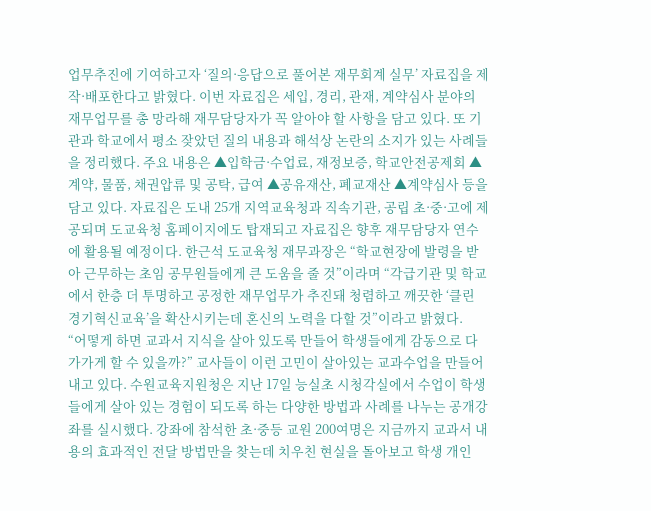업무추진에 기여하고자 ‘질의·응답으로 풀어본 재무회계 실무’ 자료집을 제작·배포한다고 밝혔다. 이번 자료집은 세입, 경리, 관재, 계약심사 분야의 재무업무를 총 망라해 재무담당자가 꼭 알아야 할 사항을 담고 있다. 또 기관과 학교에서 평소 잦았던 질의 내용과 해석상 논란의 소지가 있는 사례들을 정리했다. 주요 내용은 ▲입학금·수업료, 재정보증, 학교안전공제회 ▲계약, 물품, 채권압류 및 공탁, 급여 ▲공유재산, 폐교재산 ▲계약심사 등을 담고 있다. 자료집은 도내 25개 지역교육청과 직속기관, 공립 초·중·고에 제공되며 도교육청 홈페이지에도 탑재되고 자료집은 향후 재무담당자 연수에 활용될 예정이다. 한근석 도교육청 재무과장은 “학교현장에 발령을 받아 근무하는 초임 공무원들에게 큰 도움을 줄 것”이라며 “각급기관 및 학교에서 한층 더 투명하고 공정한 재무업무가 추진돼 청렴하고 깨끗한 ‘클린 경기혁신교육’을 확산시키는데 혼신의 노력을 다할 것”이라고 밝혔다.
“어떻게 하면 교과서 지식을 살아 있도록 만들어 학생들에게 감동으로 다가가게 할 수 있을까?” 교사들이 이런 고민이 살아있는 교과수업을 만들어내고 있다. 수원교육지원청은 지난 17일 능실초 시청각실에서 수업이 학생들에게 살아 있는 경험이 되도록 하는 다양한 방법과 사례를 나누는 공개강좌를 실시했다. 강좌에 참석한 초·중등 교원 200여명은 지금까지 교과서 내용의 효과적인 전달 방법만을 찾는데 치우친 현실을 돌아보고 학생 개인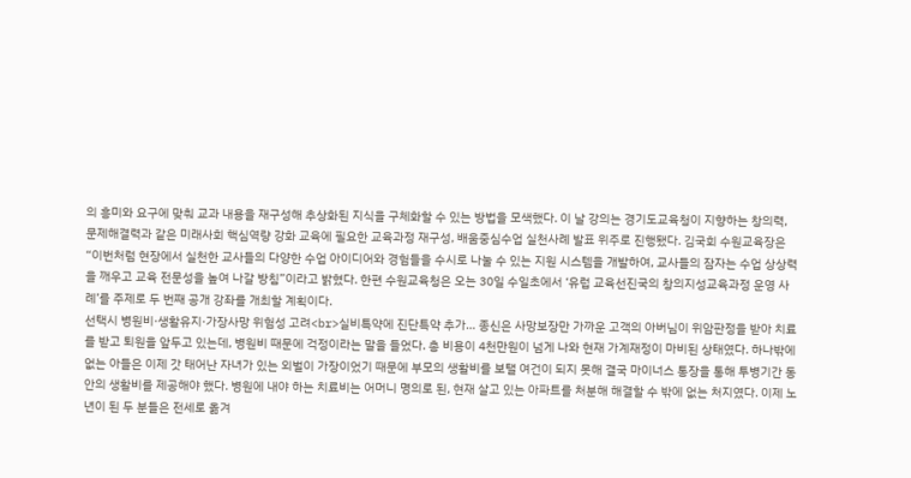의 흥미와 요구에 맞춰 교과 내용을 재구성해 추상화된 지식을 구체화할 수 있는 방법을 모색했다. 이 날 강의는 경기도교육청이 지향하는 창의력, 문제해결력과 같은 미래사회 핵심역량 강화 교육에 필요한 교육과정 재구성, 배움중심수업 실천사례 발표 위주로 진행됐다. 김국회 수원교육장은 “이번처럼 현장에서 실천한 교사들의 다양한 수업 아이디어와 경험들을 수시로 나눌 수 있는 지원 시스템을 개발하여, 교사들의 잠자는 수업 상상력을 깨우고 교육 전문성을 높여 나갈 방침”이라고 밝혔다. 한편 수원교육청은 오는 30일 수일초에서 ‘유럽 교육선진국의 창의지성교육과정 운영 사례’를 주제로 두 번째 공개 강좌를 개최할 계획이다.
선택시 병원비·생활유지·가장사망 위험성 고려<br>실비특약에 진단특약 추가… 종신은 사망보장만 가까운 고객의 아버님이 위암판정을 받아 치료를 받고 퇴원을 앞두고 있는데, 병원비 때문에 걱정이라는 말을 들었다. 총 비용이 4천만원이 넘게 나와 현재 가계재정이 마비된 상태였다. 하나밖에 없는 아들은 이제 갓 태어난 자녀가 있는 외벌이 가장이었기 때문에 부모의 생활비를 보탤 여건이 되지 못해 결국 마이너스 통장을 통해 투병기간 동안의 생활비를 제공해야 했다. 병원에 내야 하는 치료비는 어머니 명의로 된, 현재 살고 있는 아파트를 처분해 해결할 수 밖에 없는 처지였다. 이제 노년이 된 두 분들은 전세로 옮겨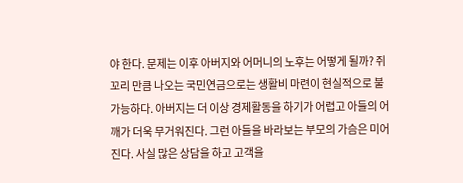야 한다. 문제는 이후 아버지와 어머니의 노후는 어떻게 될까? 쥐꼬리 만큼 나오는 국민연금으로는 생활비 마련이 현실적으로 불가능하다. 아버지는 더 이상 경제활동을 하기가 어렵고 아들의 어깨가 더욱 무거워진다. 그런 아들을 바라보는 부모의 가슴은 미어진다. 사실 많은 상담을 하고 고객을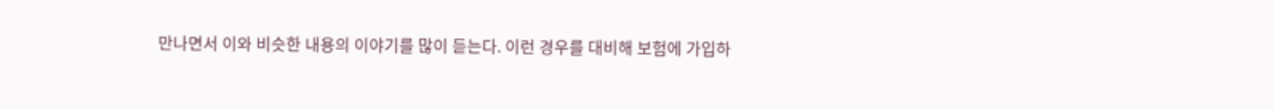만나면서 이와 비슷한 내용의 이야기를 많이 듣는다. 이런 경우를 대비해 보험에 가입하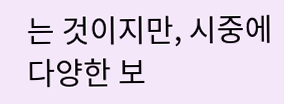는 것이지만, 시중에 다양한 보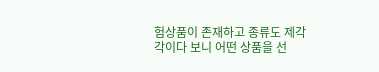험상품이 존재하고 종류도 제각각이다 보니 어떤 상품을 선